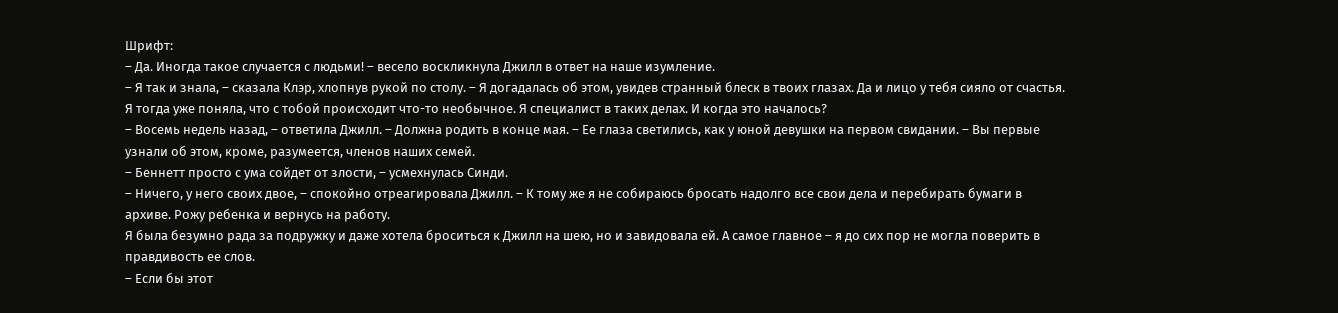Шрифт:
– Да. Иногда такое случается с людьми! – весело воскликнула Джилл в ответ на наше изумление.
– Я так и знала, – сказала Клэр, хлопнув рукой по столу. – Я догадалась об этом, увидев странный блеск в твоих глазах. Да и лицо у тебя сияло от счастья. Я тогда уже поняла, что с тобой происходит что-то необычное. Я специалист в таких делах. И когда это началось?
– Восемь недель назад, – ответила Джилл. – Должна родить в конце мая. – Ее глаза светились, как у юной девушки на первом свидании. – Вы первые узнали об этом, кроме, разумеется, членов наших семей.
– Беннетт просто с ума сойдет от злости, – усмехнулась Синди.
– Ничего, у него своих двое, – спокойно отреагировала Джилл. – К тому же я не собираюсь бросать надолго все свои дела и перебирать бумаги в архиве. Рожу ребенка и вернусь на работу.
Я была безумно рада за подружку и даже хотела броситься к Джилл на шею, но и завидовала ей. А самое главное – я до сих пор не могла поверить в правдивость ее слов.
– Если бы этот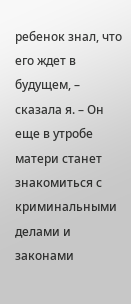ребенок знал, что его ждет в будущем, – сказала я. – Он еще в утробе матери станет знакомиться с криминальными делами и законами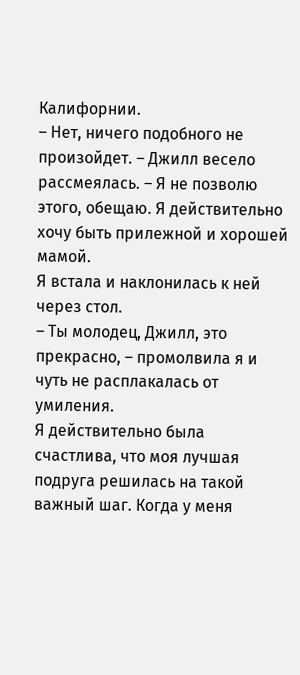Калифорнии.
– Нет, ничего подобного не произойдет. – Джилл весело рассмеялась. – Я не позволю этого, обещаю. Я действительно хочу быть прилежной и хорошей мамой.
Я встала и наклонилась к ней через стол.
– Ты молодец, Джилл, это прекрасно, – промолвила я и чуть не расплакалась от умиления.
Я действительно была счастлива, что моя лучшая подруга решилась на такой важный шаг. Когда у меня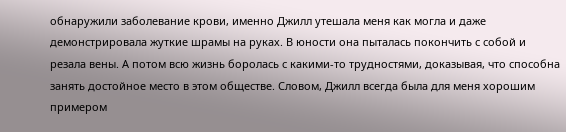обнаружили заболевание крови, именно Джилл утешала меня как могла и даже демонстрировала жуткие шрамы на руках. В юности она пыталась покончить с собой и резала вены. А потом всю жизнь боролась с какими-то трудностями, доказывая, что способна занять достойное место в этом обществе. Словом, Джилл всегда была для меня хорошим примером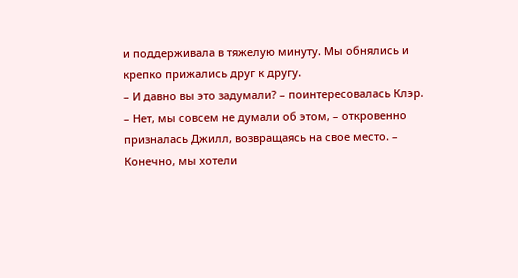и поддерживала в тяжелую минуту. Мы обнялись и крепко прижались друг к другу.
– И давно вы это задумали? – поинтересовалась Клэр.
– Нет, мы совсем не думали об этом, – откровенно призналась Джилл, возвращаясь на свое место. – Конечно, мы хотели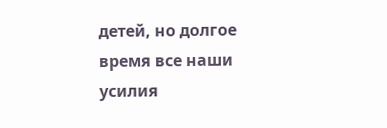детей, но долгое время все наши усилия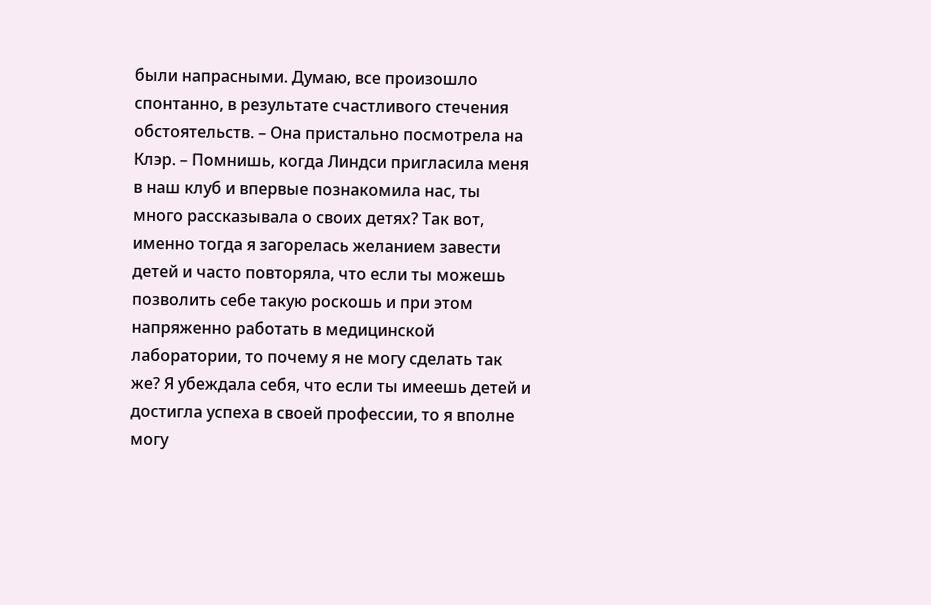были напрасными. Думаю, все произошло спонтанно, в результате счастливого стечения обстоятельств. – Она пристально посмотрела на Клэр. – Помнишь, когда Линдси пригласила меня в наш клуб и впервые познакомила нас, ты много рассказывала о своих детях? Так вот, именно тогда я загорелась желанием завести детей и часто повторяла, что если ты можешь позволить себе такую роскошь и при этом напряженно работать в медицинской лаборатории, то почему я не могу сделать так же? Я убеждала себя, что если ты имеешь детей и достигла успеха в своей профессии, то я вполне могу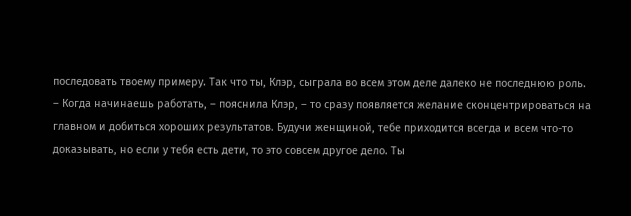последовать твоему примеру. Так что ты, Клэр, сыграла во всем этом деле далеко не последнюю роль.
– Когда начинаешь работать, – пояснила Клэр, – то сразу появляется желание сконцентрироваться на главном и добиться хороших результатов. Будучи женщиной, тебе приходится всегда и всем что-то доказывать, но если у тебя есть дети, то это совсем другое дело. Ты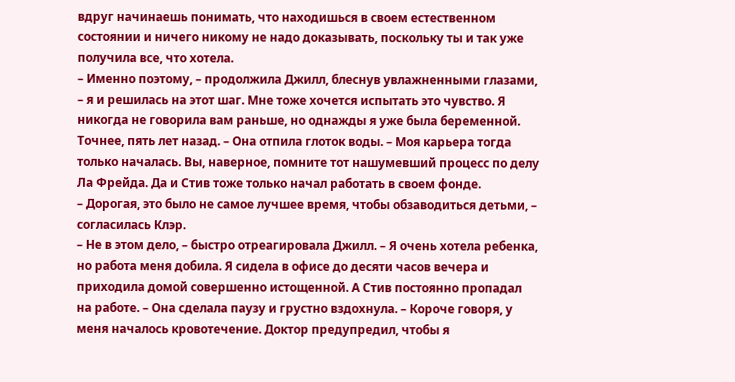вдруг начинаешь понимать, что находишься в своем естественном состоянии и ничего никому не надо доказывать, поскольку ты и так уже получила все, что хотела.
– Именно поэтому, – продолжила Джилл, блеснув увлажненными глазами, – я и решилась на этот шаг. Мне тоже хочется испытать это чувство. Я никогда не говорила вам раньше, но однажды я уже была беременной. Точнее, пять лет назад. – Она отпила глоток воды. – Моя карьера тогда только началась. Вы, наверное, помните тот нашумевший процесс по делу Ла Фрейда. Да и Стив тоже только начал работать в своем фонде.
– Дорогая, это было не самое лучшее время, чтобы обзаводиться детьми, – согласилась Клэр.
– Не в этом дело, – быстро отреагировала Джилл. – Я очень хотела ребенка, но работа меня добила. Я сидела в офисе до десяти часов вечера и приходила домой совершенно истощенной. А Стив постоянно пропадал на работе. – Она сделала паузу и грустно вздохнула. – Короче говоря, у меня началось кровотечение. Доктор предупредил, чтобы я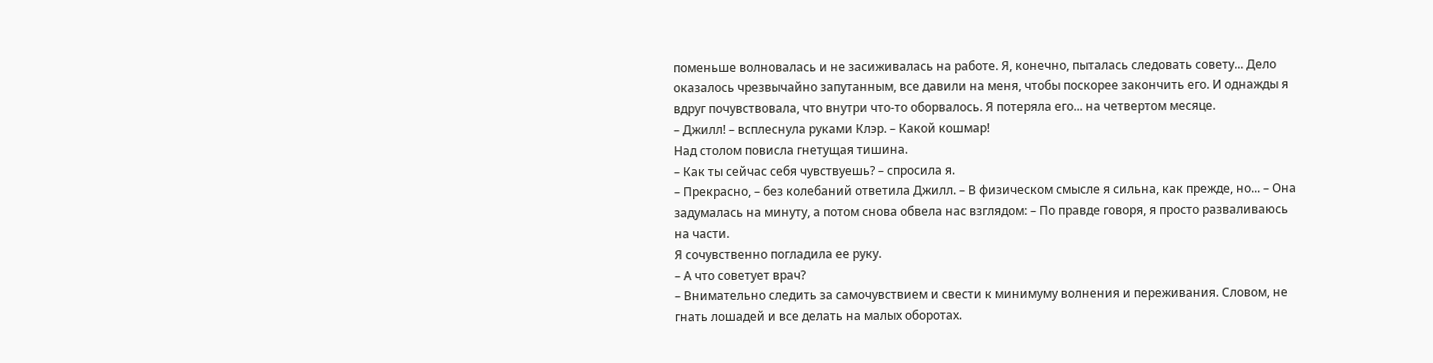поменьше волновалась и не засиживалась на работе. Я, конечно, пыталась следовать совету... Дело оказалось чрезвычайно запутанным, все давили на меня, чтобы поскорее закончить его. И однажды я вдруг почувствовала, что внутри что-то оборвалось. Я потеряла его... на четвертом месяце.
– Джилл! – всплеснула руками Клэр. – Какой кошмар!
Над столом повисла гнетущая тишина.
– Как ты сейчас себя чувствуешь? – спросила я.
– Прекрасно, – без колебаний ответила Джилл. – В физическом смысле я сильна, как прежде, но... – Она задумалась на минуту, а потом снова обвела нас взглядом: – По правде говоря, я просто разваливаюсь на части.
Я сочувственно погладила ее руку.
– А что советует врач?
– Внимательно следить за самочувствием и свести к минимуму волнения и переживания. Словом, не гнать лошадей и все делать на малых оборотах.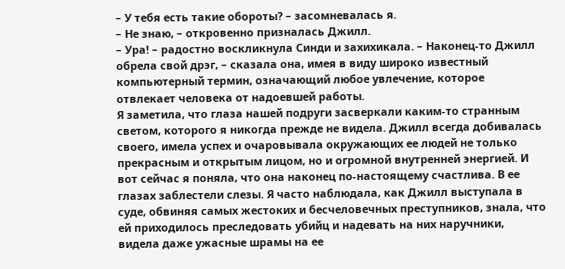– У тебя есть такие обороты? – засомневалась я.
– Не знаю, – откровенно призналась Джилл.
– Ура! – радостно воскликнула Синди и захихикала. – Наконец-то Джилл обрела свой дрэг, – сказала она, имея в виду широко известный компьютерный термин, означающий любое увлечение, которое отвлекает человека от надоевшей работы.
Я заметила, что глаза нашей подруги засверкали каким-то странным светом, которого я никогда прежде не видела. Джилл всегда добивалась своего, имела успех и очаровывала окружающих ее людей не только прекрасным и открытым лицом, но и огромной внутренней энергией. И вот сейчас я поняла, что она наконец по-настоящему счастлива. В ее глазах заблестели слезы. Я часто наблюдала, как Джилл выступала в суде, обвиняя самых жестоких и бесчеловечных преступников, знала, что ей приходилось преследовать убийц и надевать на них наручники, видела даже ужасные шрамы на ее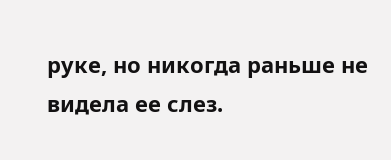руке, но никогда раньше не видела ее слез.